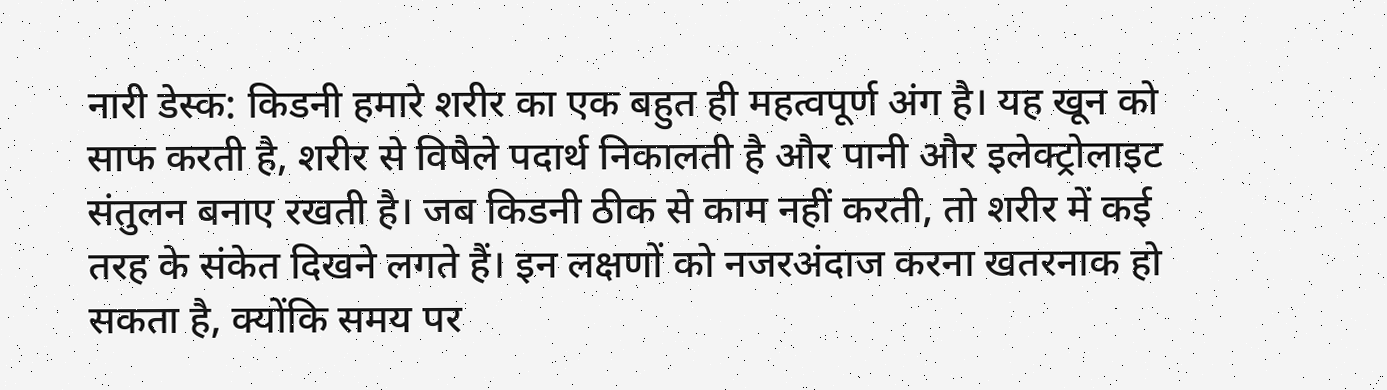नारी डेस्क: किडनी हमारे शरीर का एक बहुत ही महत्वपूर्ण अंग है। यह खून को साफ करती है, शरीर से विषैले पदार्थ निकालती है और पानी और इलेक्ट्रोलाइट संतुलन बनाए रखती है। जब किडनी ठीक से काम नहीं करती, तो शरीर में कई तरह के संकेत दिखने लगते हैं। इन लक्षणों को नजरअंदाज करना खतरनाक हो सकता है, क्योंकि समय पर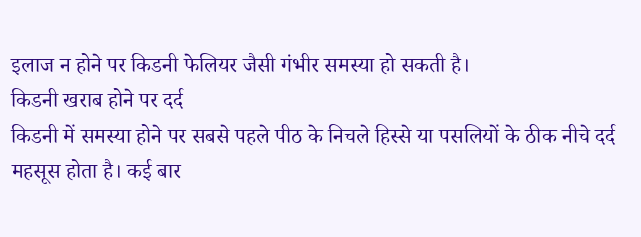इलाज न होने पर किडनी फेलियर जैसी गंभीर समस्या हो सकती है।
किडनी खराब होने पर दर्द
किडनी में समस्या होने पर सबसे पहले पीठ के निचले हिस्से या पसलियों के ठीक नीचे दर्द महसूस होता है। कई बार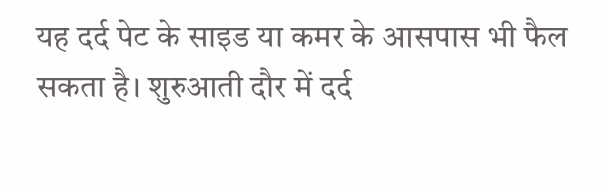यह दर्द पेट के साइड या कमर के आसपास भी फैल सकता है। शुरुआती दौर में दर्द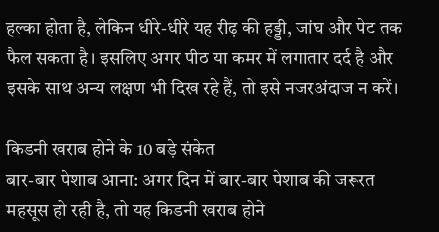हल्का होता है, लेकिन धीरे-धीरे यह रीढ़ की हड्डी, जांघ और पेट तक फैल सकता है। इसलिए अगर पीठ या कमर में लगातार दर्द है और इसके साथ अन्य लक्षण भी दिख रहे हैं, तो इसे नजरअंदाज न करें।

किडनी खराब होने के 10 बड़े संकेत
बार-बार पेशाब आना: अगर दिन में बार-बार पेशाब की जरूरत महसूस हो रही है, तो यह किडनी खराब होने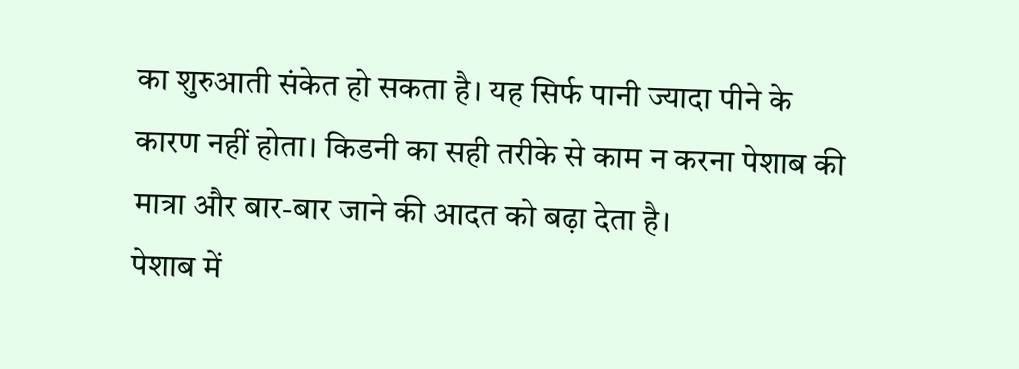का शुरुआती संकेत हो सकता है। यह सिर्फ पानी ज्यादा पीने के कारण नहीं होता। किडनी का सही तरीके से काम न करना पेशाब की मात्रा और बार-बार जाने की आदत को बढ़ा देता है।
पेशाब में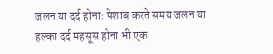जलन या दर्द होना: पेशाब करते समय जलन या हल्का दर्द महसूस होना भी एक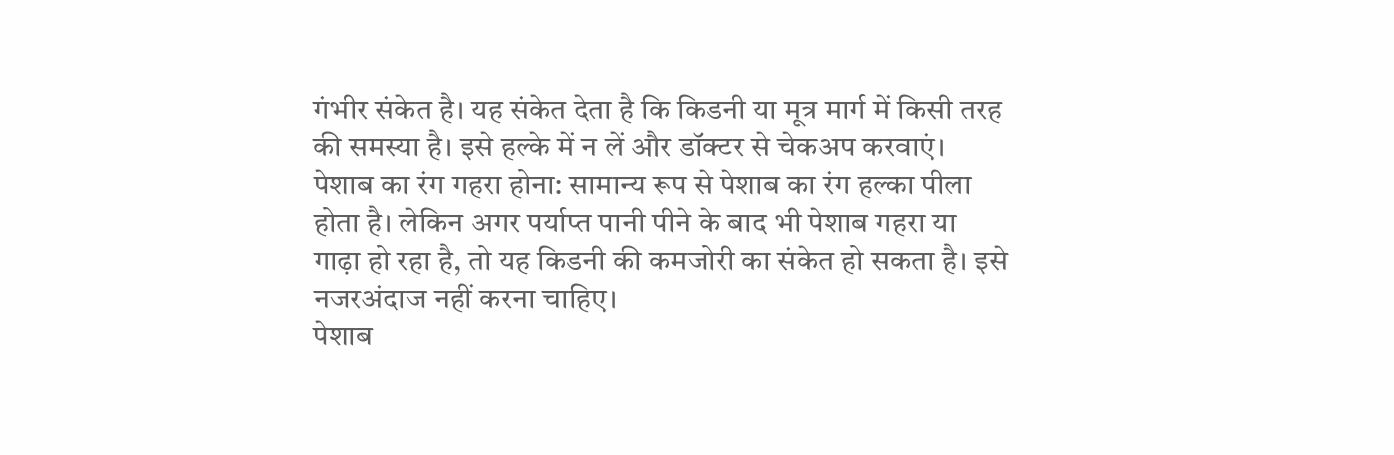गंभीर संकेत है। यह संकेत देता है कि किडनी या मूत्र मार्ग में किसी तरह की समस्या है। इसे हल्के में न लें और डॉक्टर से चेकअप करवाएं।
पेशाब का रंग गहरा होना: सामान्य रूप से पेशाब का रंग हल्का पीला होता है। लेकिन अगर पर्याप्त पानी पीने के बाद भी पेशाब गहरा या गाढ़ा हो रहा है, तो यह किडनी की कमजोरी का संकेत हो सकता है। इसे नजरअंदाज नहीं करना चाहिए।
पेशाब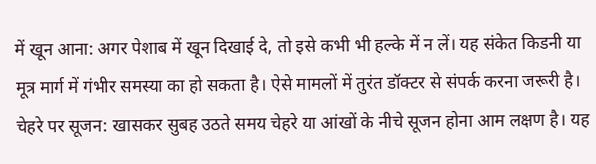में खून आना: अगर पेशाब में खून दिखाई दे, तो इसे कभी भी हल्के में न लें। यह संकेत किडनी या मूत्र मार्ग में गंभीर समस्या का हो सकता है। ऐसे मामलों में तुरंत डॉक्टर से संपर्क करना जरूरी है।
चेहरे पर सूजन: खासकर सुबह उठते समय चेहरे या आंखों के नीचे सूजन होना आम लक्षण है। यह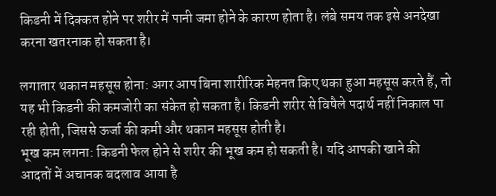किडनी में दिक्कत होने पर शरीर में पानी जमा होने के कारण होता है। लंबे समय तक इसे अनदेखा करना खतरनाक हो सकता है।

लगातार थकान महसूस होना: अगर आप बिना शारीरिक मेहनत किए थका हुआ महसूस करते हैं, तो यह भी किडनी की कमजोरी का संकेत हो सकता है। किडनी शरीर से विषैले पदार्थ नहीं निकाल पा रही होती, जिससे ऊर्जा की कमी और थकान महसूस होती है।
भूख कम लगना: किडनी फेल होने से शरीर की भूख कम हो सकती है। यदि आपकी खाने की आदतों में अचानक बदलाव आया है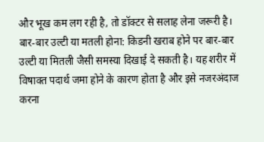और भूख कम लग रही है, तो डॉक्टर से सलाह लेना जरूरी है।
बार-बार उल्टी या मतली होना: किडनी खराब होने पर बार-बार उल्टी या मितली जैसी समस्या दिखाई दे सकती है। यह शरीर में विषाक्त पदार्थ जमा होने के कारण होता है और इसे नजरअंदाज करना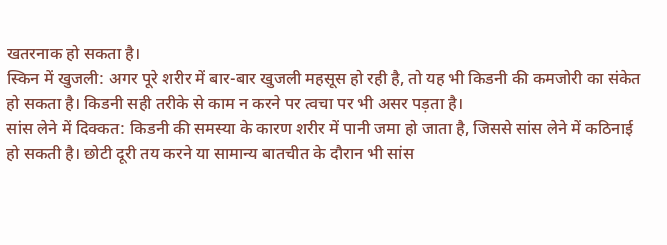खतरनाक हो सकता है।
स्किन में खुजली: अगर पूरे शरीर में बार-बार खुजली महसूस हो रही है, तो यह भी किडनी की कमजोरी का संकेत हो सकता है। किडनी सही तरीके से काम न करने पर त्वचा पर भी असर पड़ता है।
सांस लेने में दिक्कत: किडनी की समस्या के कारण शरीर में पानी जमा हो जाता है, जिससे सांस लेने में कठिनाई हो सकती है। छोटी दूरी तय करने या सामान्य बातचीत के दौरान भी सांस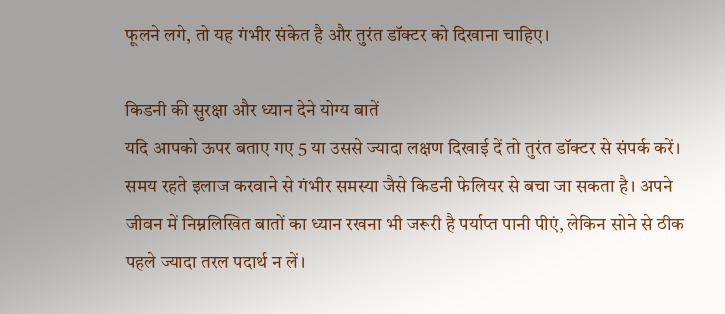फूलने लगे, तो यह गंभीर संकेत है और तुरंत डॉक्टर को दिखाना चाहिए।

किडनी की सुरक्षा और ध्यान देने योग्य बातें
यदि आपको ऊपर बताए गए 5 या उससे ज्यादा लक्षण दिखाई दें तो तुरंत डॉक्टर से संपर्क करें। समय रहते इलाज करवाने से गंभीर समस्या जैसे किडनी फेलियर से बचा जा सकता है। अपने जीवन में निम्नलिखित बातों का ध्यान रखना भी जरूरी है पर्याप्त पानी पीएं, लेकिन सोने से ठीक पहले ज्यादा तरल पदार्थ न लें।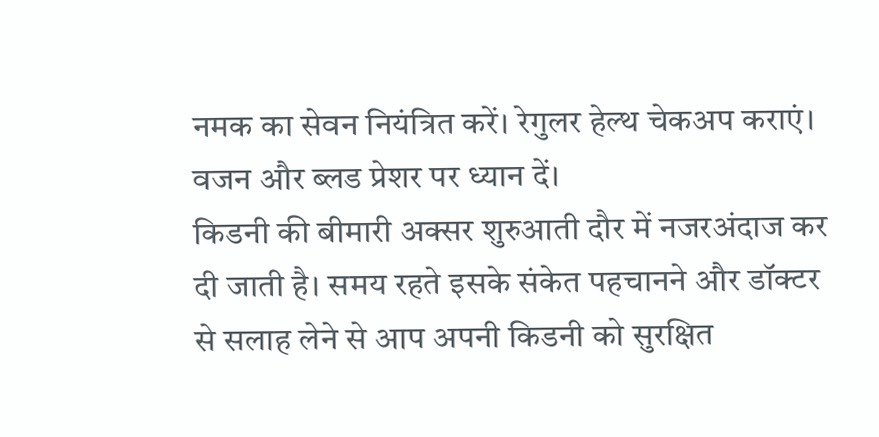नमक का सेवन नियंत्रित करें। रेगुलर हेल्थ चेकअप कराएं। वजन और ब्लड प्रेशर पर ध्यान दें।
किडनी की बीमारी अक्सर शुरुआती दौर में नजरअंदाज कर दी जाती है। समय रहते इसके संकेत पहचानने और डॉक्टर से सलाह लेने से आप अपनी किडनी को सुरक्षित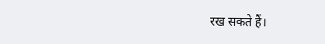रख सकते हैं।